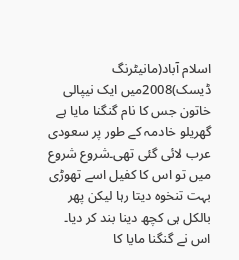اسلام آباد(مانیٹرنگ ڈیسک)2008میں ایک نیپالی خاتون جس کا نام گنگنا مایا ہے گھریلو خادمہ کے طور پر سعودی عرب لائی گئی تھی۔شروع شروع میں تو اس کا کفیل اسے تھوڑی بہت تنخوہ دیتا رہا لیکن پھر بالکل ہی کچھ دینا بند کر دیا۔ اس نے گنگنا مایا کا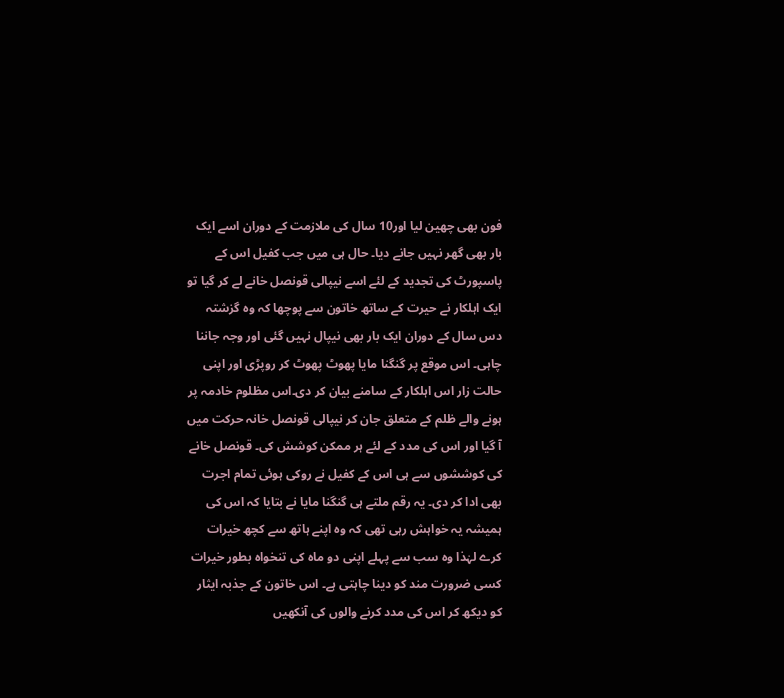فون بھی چھین لیا اور10 سال کی ملازمت کے دوران اسے ایک بار بھی گھر نہیں جانے دیا۔ حال ہی میں جب کفیل اس کے پاسپورٹ کی تجدید کے لئے اسے نیپالی قونصل خانے لے کر گیا تو
ایک اہلکار نے حیرت کے ساتھ خاتون سے پوچھا کہ وہ گزشتہ دس سال کے دوران ایک بار بھی نیپال نہیں گئی اور وجہ جاننا چاہی۔ اس موقع پر گنگنا مایا پھوٹ پھوٹ کر روپڑی اور اپنی حالت زار اس اہلکار کے سامنے بیان کر دی۔اس مظلوم خادمہ پر ہونے والے ظلم کے متعلق جان کر نیپالی قونصل خانہ حرکت میں آ گیا اور اس کی مدد کے لئے ہر ممکن کوشش کی۔ قونصل خانے کی کوششوں سے ہی اس کے کفیل نے روکی ہوئی تمام اجرت بھی ادا کر دی۔ یہ رقم ملتے ہی گنگنا مایا نے بتایا کہ اس کی ہمیشہ یہ خواہش رہی تھی کہ وہ اپنے ہاتھ سے کچھ خیرات کرے لہٰذا وہ سب سے پہلے اپنی دو ماہ کی تنخواہ بطور خیرات کسی ضرورت مند کو دینا چاہتی ہے۔ اس خاتون کے جذبہ ایثار کو دیکھ کر اس کی مدد کرنے والوں کی آنکھیں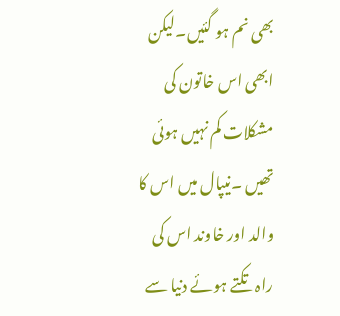بھی نم ہو گئیں۔لیکن ابھی اس خاتون کی مشکلات کم نہیں ہوئی تھیں ۔نیپال میں اس کا والد اور خاوند اس کی راہ تکتے ہوئے دنیا سے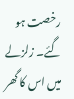رخصت ہو گئے۔ زلزلے میں اس کا گھر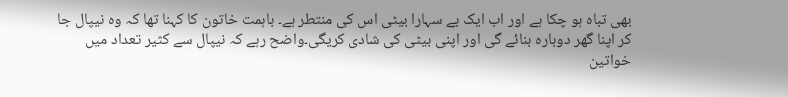بھی تباہ ہو چکا ہے اور اب ایک بے سہارا بیٹی اس کی منتطر ہے۔ باہمت خاتون کا کہنا تھا کہ وہ نیپال جا کر اپنا گھر دوبارہ بنائے گی اور اپنی بیٹی کی شادی کریگی۔واضح رہے کہ نیپال سے کثیر تعداد میں خواتین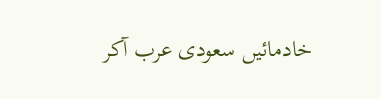خادمائیں سعودی عرب آکر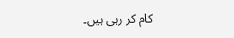کام کر رہی ہیں۔